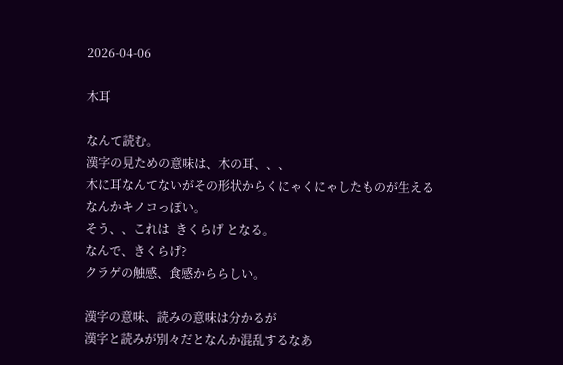2026-04-06

木耳

なんて読む。
漢字の見ための意味は、木の耳、、、
木に耳なんてないがその形状からくにゃくにゃしたものが生える
なんかキノコっぽい。
そう、、これは  きくらげ となる。
なんで、きくらげ?
クラゲの触感、食感かららしい。

漢字の意味、読みの意味は分かるが
漢字と読みが別々だとなんか混乱するなあ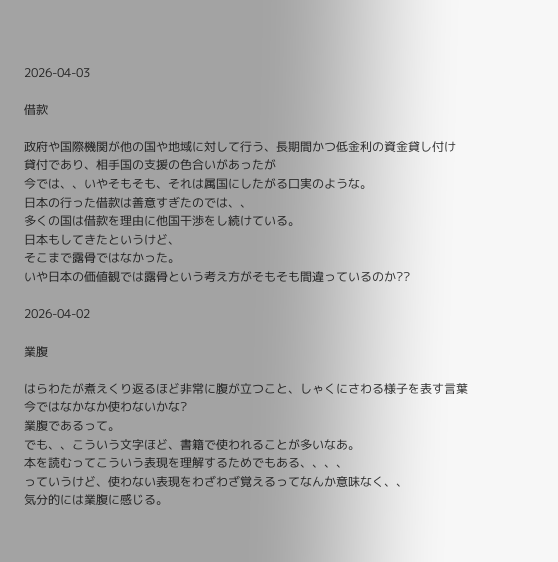2026-04-03

借款

政府や国際機関が他の国や地域に対して行う、長期間かつ低金利の資金貸し付け
貸付であり、相手国の支援の色合いがあったが
今では、、いやそもそも、それは属国にしたがる口実のような。
日本の行った借款は善意すぎたのでは、、
多くの国は借款を理由に他国干渉をし続けている。
日本もしてきたというけど、
そこまで露骨ではなかった。
いや日本の価値観では露骨という考え方がそもそも間違っているのか??

2026-04-02

業腹

はらわたが煮えくり返るほど非常に腹が立つこと、しゃくにさわる様子を表す言葉
今ではなかなか使わないかな?
業腹であるって。
でも、、こういう文字ほど、書籍で使われることが多いなあ。
本を読むってこういう表現を理解するためでもある、、、、
っていうけど、使わない表現をわざわざ覚えるってなんか意味なく、、
気分的には業腹に感じる。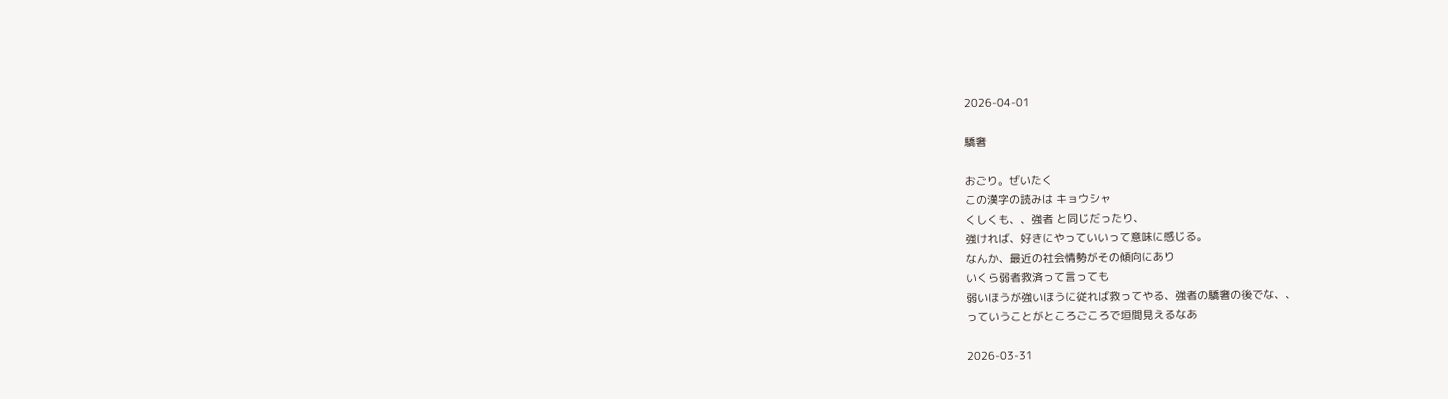2026-04-01

驕奢

おごり。ぜいたく
この漢字の読みは キョウシャ
くしくも、、強者 と同じだったり、
強ければ、好きにやっていいって意味に感じる。
なんか、最近の社会情勢がその傾向にあり
いくら弱者救済って言っても
弱いほうが強いほうに従れば救ってやる、強者の驕奢の後でな、、
っていうことがところごころで垣間見えるなあ

2026-03-31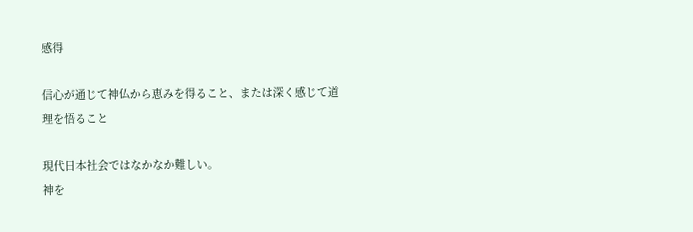感得

信心が通じて神仏から恵みを得ること、または深く感じて道理を悟ること

現代日本社会ではなかなか難しい。
神を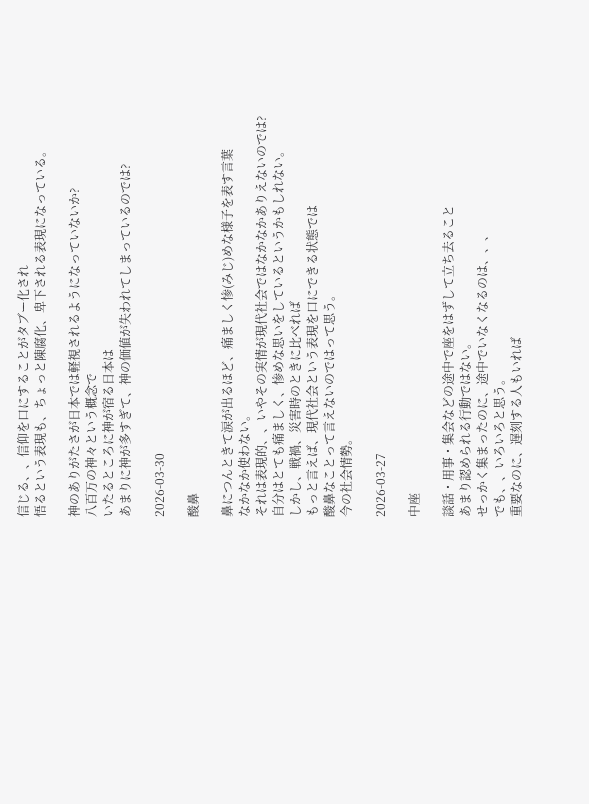信じる、、信仰を口にすることがタブー化され
悟るという表現も、ちょっと陳腐化、卑下される表現になっている。

神のありがたさが日本では軽視されるようになっていないか?
八百万の神々という概念で
いたるところに神が宿る日本は
あまりに神が多すぎて、神の価値が失われてしまっているのでは?

2026-03-30

酸鼻

鼻につんときて涙が出るほど、痛ましく惨(みじ)めな様子を表す言葉
なかなか使わない。
それは表現的、、いやその実情が現代社会ではなかなかありえないのでは?
自分はとても痛ましく、惨めな思いをしているというかもしれない。
しかし、戦禍、災害時のときに比べれば
もっと言えば、現代社会という表現を口にできる状態では
酸鼻なことって言えないのではって思う。
今の社会情勢。

2026-03-27

中座

談話・用事・集会などの途中で座をはずして立ち去ること
あまり認められる行動ではない。
せっかく集まったのに、途中でいなくなるのは、、、
でも、、いろいろと思う。
重要なのに、遅刻する人もいれば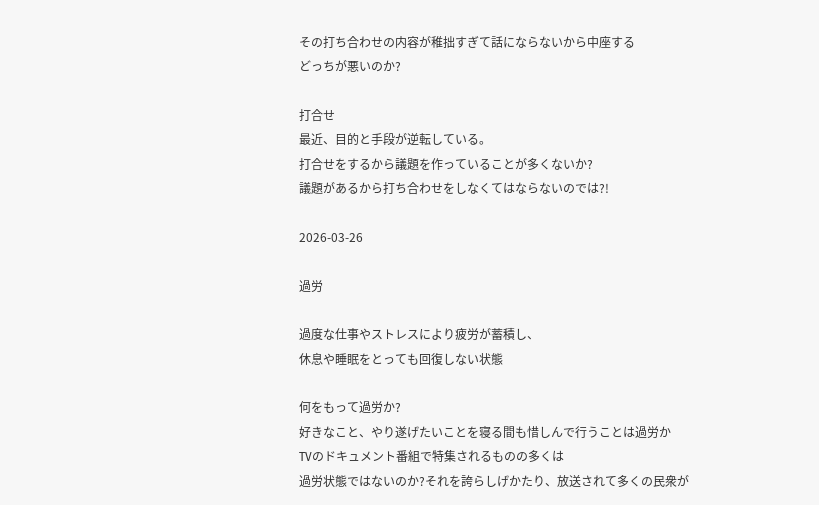その打ち合わせの内容が稚拙すぎて話にならないから中座する
どっちが悪いのか?

打合せ
最近、目的と手段が逆転している。
打合せをするから議題を作っていることが多くないか?
議題があるから打ち合わせをしなくてはならないのでは?!

2026-03-26

過労

過度な仕事やストレスにより疲労が蓄積し、
休息や睡眠をとっても回復しない状態

何をもって過労か?
好きなこと、やり遂げたいことを寝る間も惜しんで行うことは過労か
TVのドキュメント番組で特集されるものの多くは
過労状態ではないのか?それを誇らしげかたり、放送されて多くの民衆が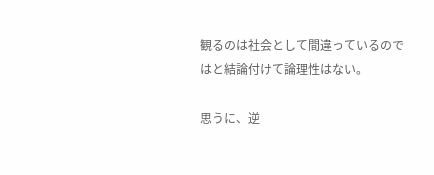観るのは社会として間違っているのではと結論付けて論理性はない。

思うに、逆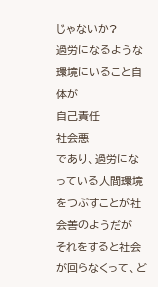じゃないか?
過労になるような環境にいること自体が
自己責任
社会悪
であり、過労になっている人間環境をつぶすことが社会善のようだが
それをすると社会が回らなくって、ど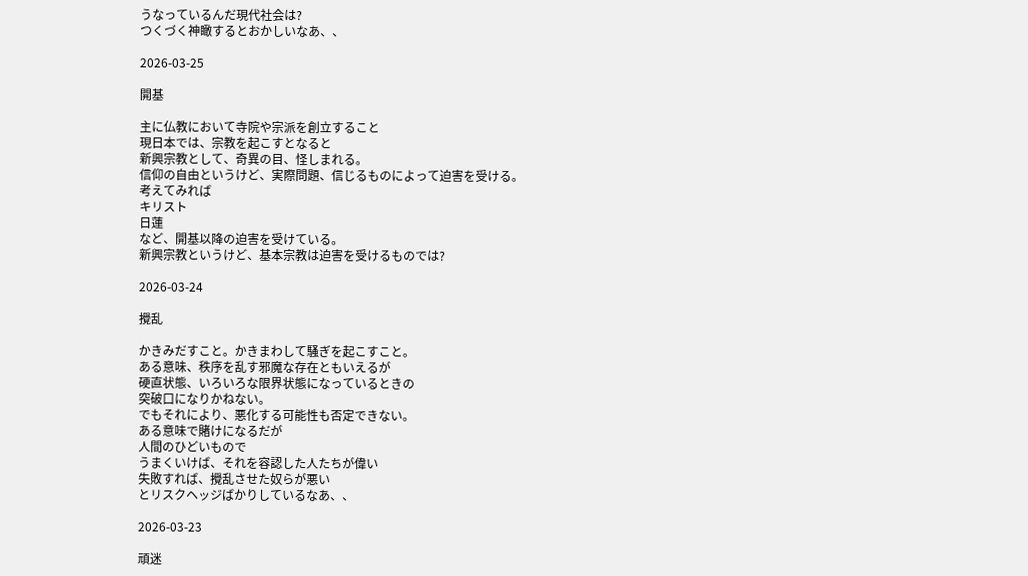うなっているんだ現代社会は?
つくづく神瞰するとおかしいなあ、、

2026-03-25

開基

主に仏教において寺院や宗派を創立すること
現日本では、宗教を起こすとなると
新興宗教として、奇異の目、怪しまれる。
信仰の自由というけど、実際問題、信じるものによって迫害を受ける。
考えてみれば
キリスト
日蓮
など、開基以降の迫害を受けている。
新興宗教というけど、基本宗教は迫害を受けるものでは?

2026-03-24

攪乱

かきみだすこと。かきまわして騒ぎを起こすこと。
ある意味、秩序を乱す邪魔な存在ともいえるが
硬直状態、いろいろな限界状態になっているときの
突破口になりかねない。
でもそれにより、悪化する可能性も否定できない。
ある意味で賭けになるだが
人間のひどいもので
うまくいけば、それを容認した人たちが偉い
失敗すれば、攪乱させた奴らが悪い
とリスクヘッジばかりしているなあ、、

2026-03-23

頑迷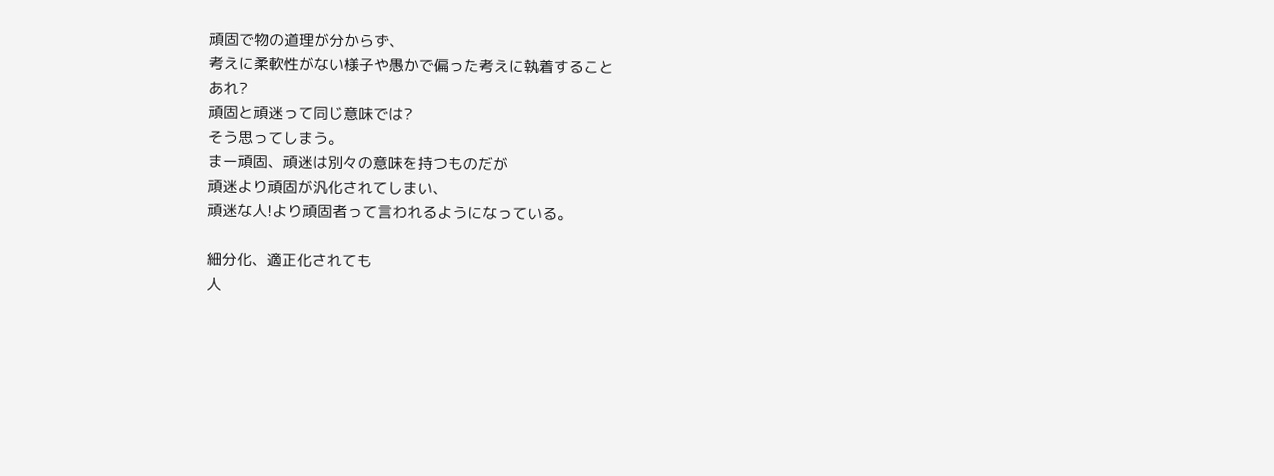頑固で物の道理が分からず、
考えに柔軟性がない様子や愚かで偏った考えに執着すること
あれ?
頑固と頑迷って同じ意味では?
そう思ってしまう。
まー頑固、頑迷は別々の意味を持つものだが
頑迷より頑固が汎化されてしまい、
頑迷な人!より頑固者って言われるようになっている。

細分化、適正化されても
人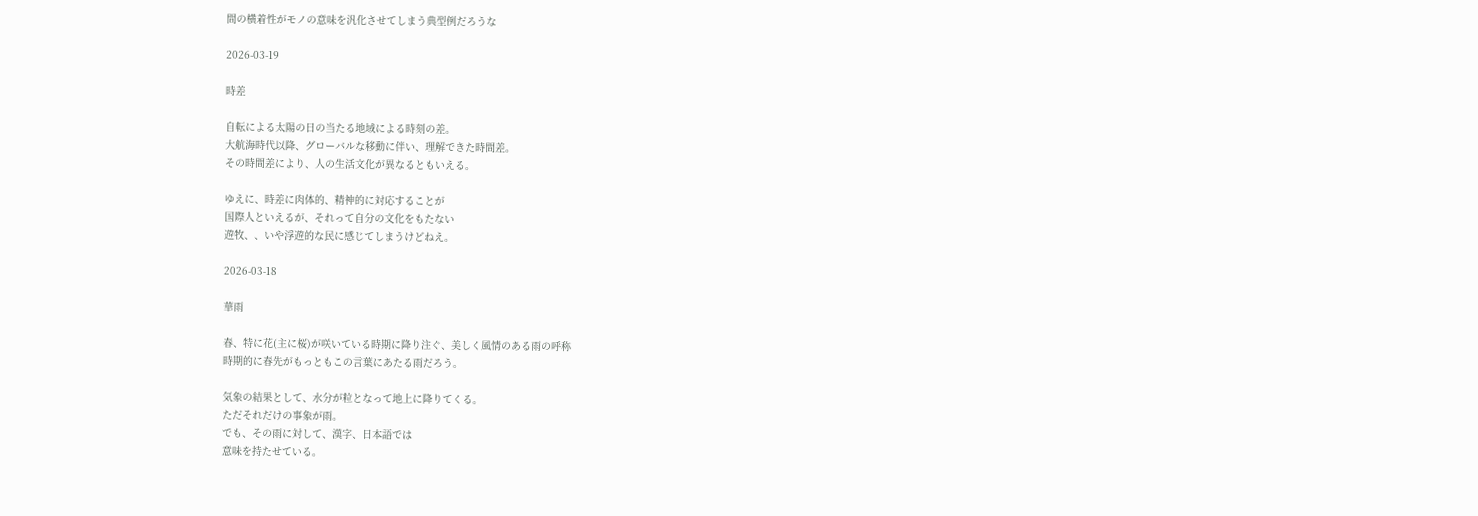間の横着性がモノの意味を汎化させてしまう典型例だろうな

2026-03-19

時差

自転による太陽の日の当たる地域による時刻の差。
大航海時代以降、グローバルな移動に伴い、理解できた時間差。
その時間差により、人の生活文化が異なるともいえる。

ゆえに、時差に肉体的、精神的に対応することが
国際人といえるが、それって自分の文化をもたない
遊牧、、いや浮遊的な民に感じてしまうけどねえ。

2026-03-18

華雨

春、特に花(主に桜)が咲いている時期に降り注ぐ、美しく風情のある雨の呼称
時期的に春先がもっともこの言葉にあたる雨だろう。

気象の結果として、水分が粒となって地上に降りてくる。
ただそれだけの事象が雨。
でも、その雨に対して、漢字、日本語では
意味を持たせている。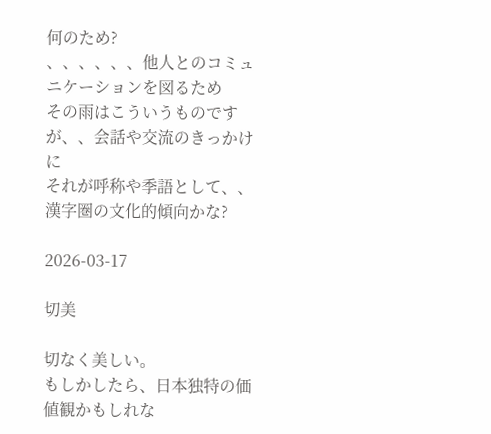何のため?
、、、、、、他人とのコミュニケーションを図るため
その雨はこういうものですが、、会話や交流のきっかけに
それが呼称や季語として、、
漢字圏の文化的傾向かな?

2026-03-17

切美

切なく美しい。
もしかしたら、日本独特の価値観かもしれな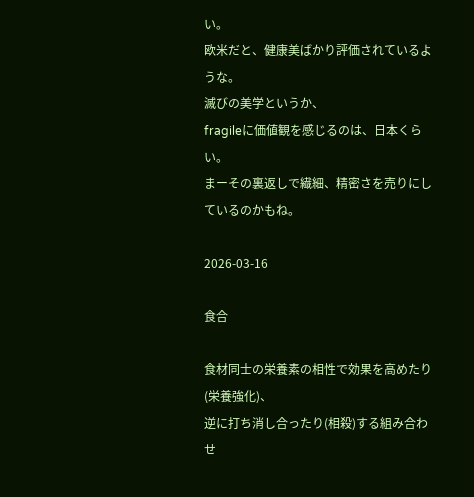い。
欧米だと、健康美ばかり評価されているような。
滅びの美学というか、
fragileに価値観を感じるのは、日本くらい。
まーその裏返しで繊細、精密さを売りにしているのかもね。

2026-03-16

食合

食材同士の栄養素の相性で効果を高めたり(栄養強化)、
逆に打ち消し合ったり(相殺)する組み合わせ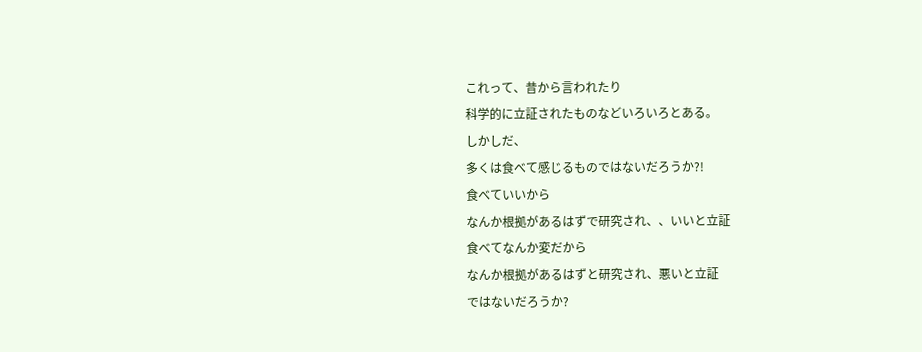これって、昔から言われたり
科学的に立証されたものなどいろいろとある。
しかしだ、
多くは食べて感じるものではないだろうか?!
食べていいから
なんか根拠があるはずで研究され、、いいと立証
食べてなんか変だから
なんか根拠があるはずと研究され、悪いと立証
ではないだろうか?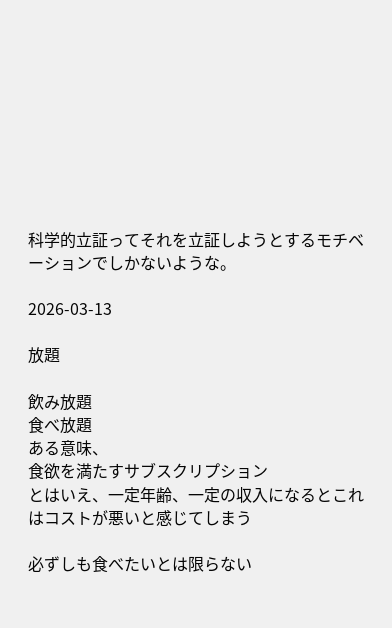科学的立証ってそれを立証しようとするモチベーションでしかないような。

2026-03-13

放題

飲み放題
食べ放題
ある意味、
食欲を満たすサブスクリプション
とはいえ、一定年齢、一定の収入になるとこれはコストが悪いと感じてしまう

必ずしも食べたいとは限らない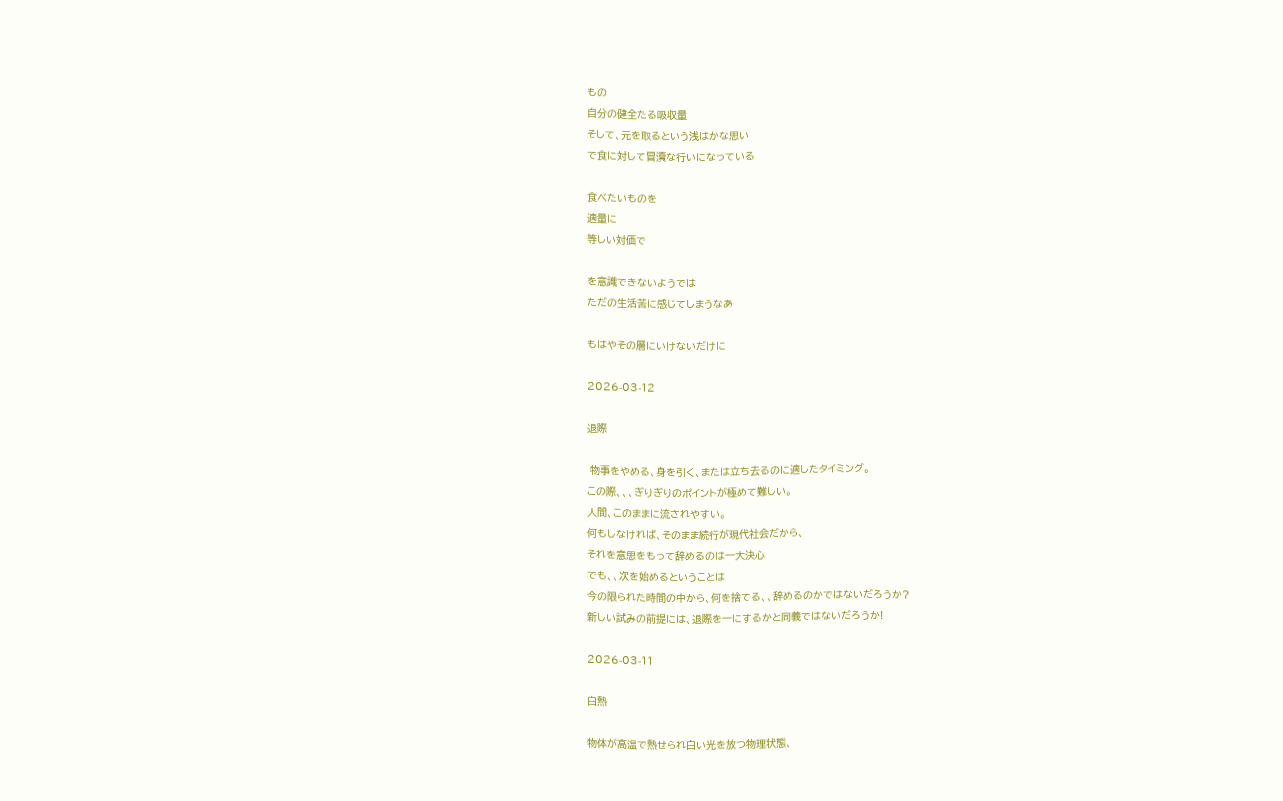もの
自分の健全たる吸収量
そして、元を取るという浅はかな思い
で食に対して冒瀆な行いになっている

食べたいものを
適量に
等しい対価で

を意識できないようでは
ただの生活苦に感じてしまうなあ

もはやその層にいけないだけに

2026-03-12

退際

 物事をやめる、身を引く、または立ち去るのに適したタイミング。
この際、、、ぎりぎりのポイントが極めて難しい。
人間、このままに流されやすい。
何もしなければ、そのまま続行が現代社会だから、
それを意思をもって辞めるのは一大決心
でも、、次を始めるということは
今の限られた時間の中から、何を捨てる、、辞めるのかではないだろうか?
新しい試みの前提には、退際を一にするかと同義ではないだろうか!

2026-03-11

白熱

物体が高温で熱せられ白い光を放つ物理状態、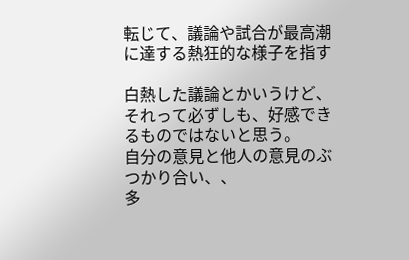転じて、議論や試合が最高潮に達する熱狂的な様子を指す

白熱した議論とかいうけど、
それって必ずしも、好感できるものではないと思う。
自分の意見と他人の意見のぶつかり合い、、
多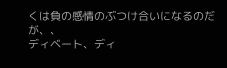くは負の感情のぶつけ合いになるのだが、、
ディベート、ディ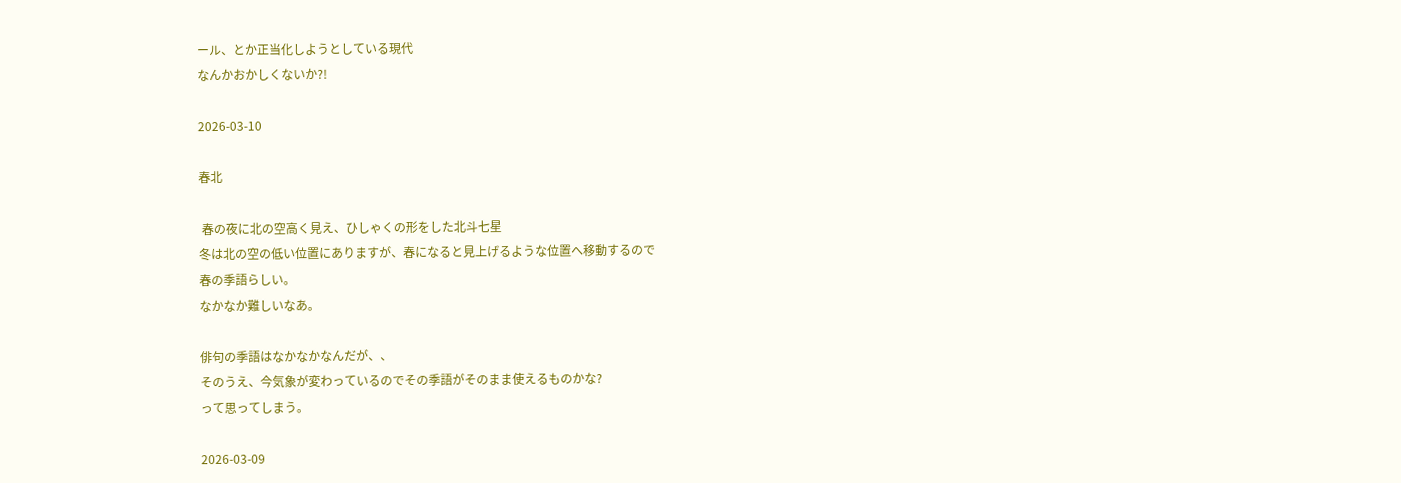ール、とか正当化しようとしている現代
なんかおかしくないか?!

2026-03-10

春北

 春の夜に北の空高く見え、ひしゃくの形をした北斗七星
冬は北の空の低い位置にありますが、春になると見上げるような位置へ移動するので
春の季語らしい。
なかなか難しいなあ。

俳句の季語はなかなかなんだが、、
そのうえ、今気象が変わっているのでその季語がそのまま使えるものかな?
って思ってしまう。

2026-03-09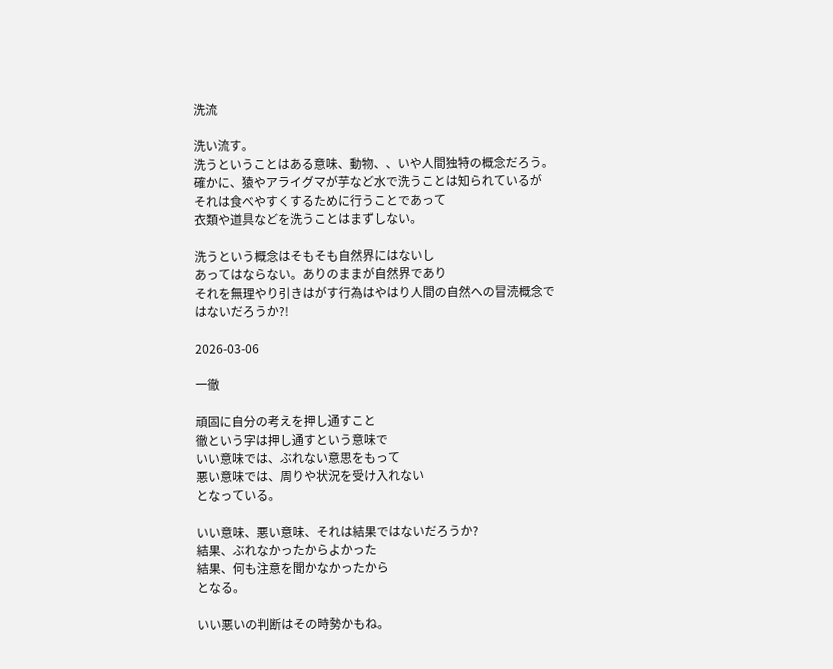洗流

洗い流す。
洗うということはある意味、動物、、いや人間独特の概念だろう。
確かに、猿やアライグマが芋など水で洗うことは知られているが
それは食べやすくするために行うことであって
衣類や道具などを洗うことはまずしない。

洗うという概念はそもそも自然界にはないし
あってはならない。ありのままが自然界であり
それを無理やり引きはがす行為はやはり人間の自然への冒涜概念ではないだろうか?!

2026-03-06

一徹

頑固に自分の考えを押し通すこと
徹という字は押し通すという意味で
いい意味では、ぶれない意思をもって
悪い意味では、周りや状況を受け入れない
となっている。

いい意味、悪い意味、それは結果ではないだろうか?
結果、ぶれなかったからよかった
結果、何も注意を聞かなかったから
となる。

いい悪いの判断はその時勢かもね。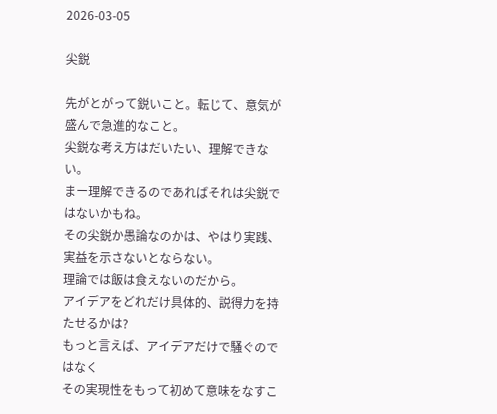2026-03-05

尖鋭

先がとがって鋭いこと。転じて、意気が盛んで急進的なこと。
尖鋭な考え方はだいたい、理解できない。
まー理解できるのであればそれは尖鋭ではないかもね。
その尖鋭か愚論なのかは、やはり実践、実益を示さないとならない。
理論では飯は食えないのだから。
アイデアをどれだけ具体的、説得力を持たせるかは?
もっと言えば、アイデアだけで騒ぐのではなく
その実現性をもって初めて意味をなすこ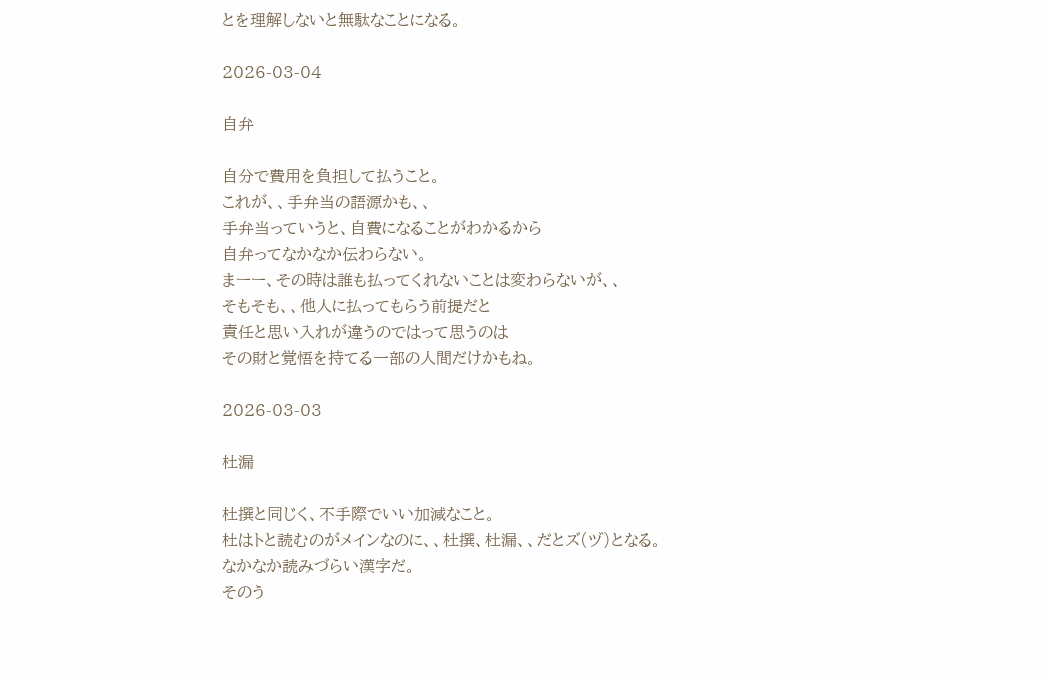とを理解しないと無駄なことになる。

2026-03-04

自弁

自分で費用を負担して払うこと。
これが、、手弁当の語源かも、、
手弁当っていうと、自費になることがわかるから
自弁ってなかなか伝わらない。
まーー、その時は誰も払ってくれないことは変わらないが、、
そもそも、、他人に払ってもらう前提だと
責任と思い入れが違うのではって思うのは
その財と覚悟を持てる一部の人間だけかもね。

2026-03-03

杜漏

杜撰と同じく、不手際でいい加減なこと。
杜はトと読むのがメインなのに、、杜撰、杜漏、、だとズ(ヅ)となる。
なかなか読みづらい漢字だ。
そのう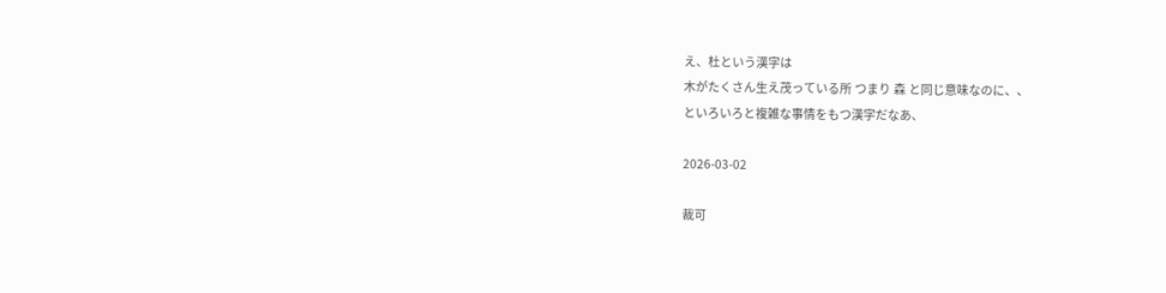え、杜という漢字は
木がたくさん生え茂っている所 つまり 森 と同じ意味なのに、、
といろいろと複雑な事情をもつ漢字だなあ、

2026-03-02

裁可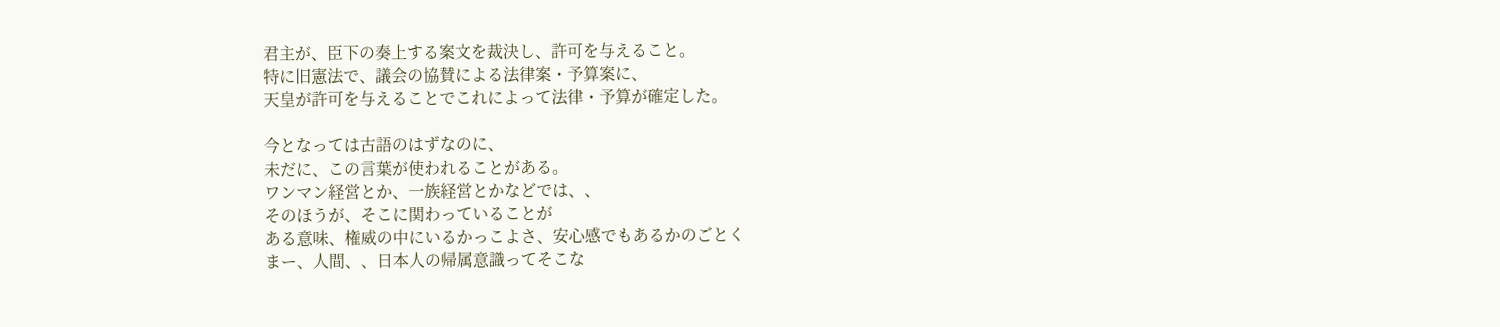君主が、臣下の奏上する案文を裁決し、許可を与えること。
特に旧憲法で、議会の協賛による法律案・予算案に、
天皇が許可を与えることでこれによって法律・予算が確定した。

今となっては古語のはずなのに、
未だに、この言葉が使われることがある。
ワンマン経営とか、一族経営とかなどでは、、
そのほうが、そこに関わっていることが
ある意味、権威の中にいるかっこよさ、安心感でもあるかのごとく
まー、人間、、日本人の帰属意識ってそこな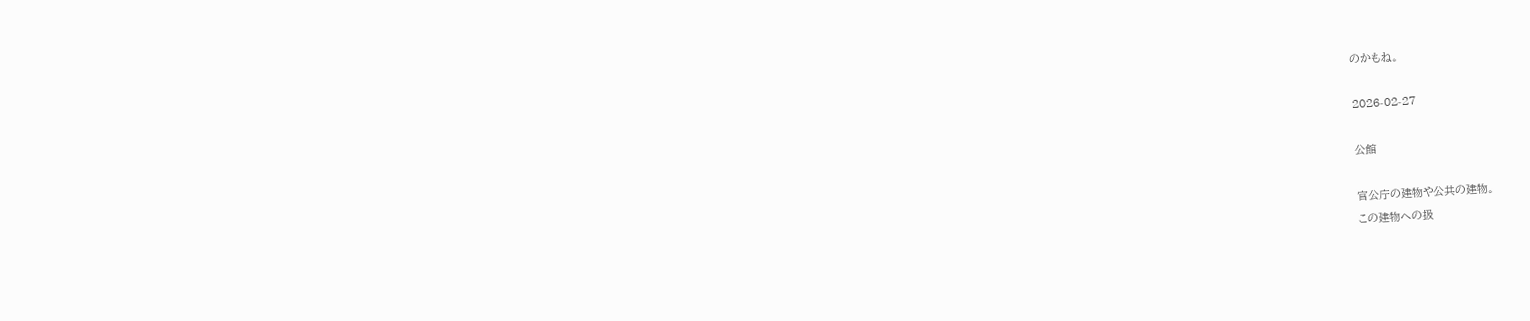のかもね。

2026-02-27

公館

官公庁の建物や公共の建物。
この建物への扱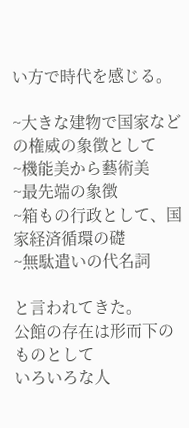い方で時代を感じる。

~大きな建物で国家などの権威の象徴として
~機能美から藝術美
~最先端の象徴
~箱もの行政として、国家経済循環の礎
~無駄遣いの代名詞

と言われてきた。
公館の存在は形而下のものとして
いろいろな人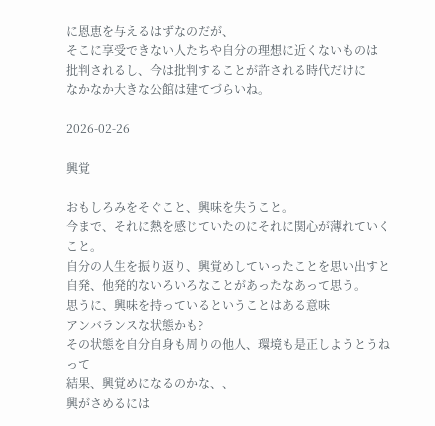に恩恵を与えるはずなのだが、
そこに享受できない人たちや自分の理想に近くないものは
批判されるし、今は批判することが許される時代だけに
なかなか大きな公館は建てづらいね。

2026-02-26

興覚

おもしろみをそぐこと、興味を失うこと。
今まで、それに熱を感じていたのにそれに関心が薄れていくこと。
自分の人生を振り返り、興覚めしていったことを思い出すと
自発、他発的ないろいろなことがあったなあって思う。
思うに、興味を持っているということはある意味
アンバランスな状態かも?
その状態を自分自身も周りの他人、環境も是正しようとうねって
結果、興覚めになるのかな、、
興がさめるには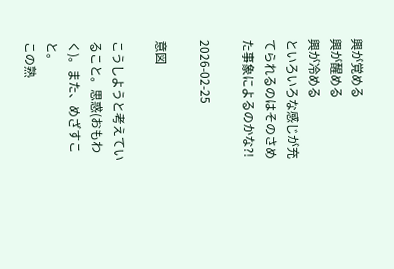興が覚める
興が醒める
興が冷める
といろいろな感じが充てられるのはそのさめた事象によるのかな?!

2026-02-25

意図

こうしようと考えていること。思惑(おもわく)。また、めざすこと。
この熟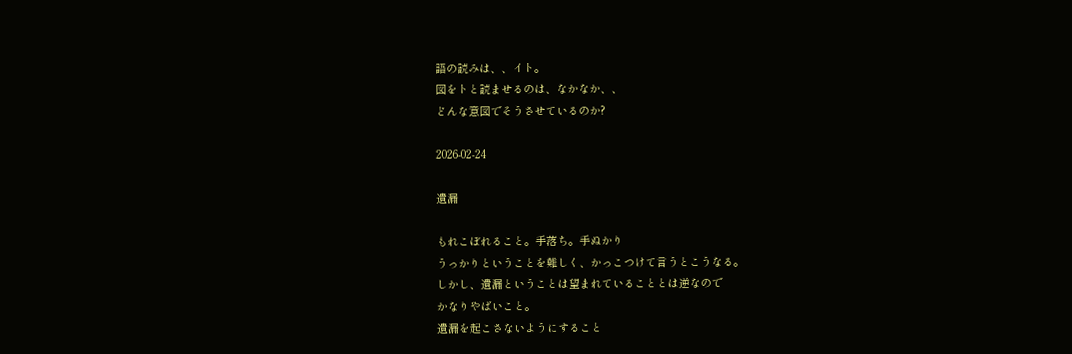語の読みは、、イト。
図をトと読ませるのは、なかなか、、
どんな意図でそうさせているのか?

2026-02-24

遺漏

もれこぼれること。手落ち。手ぬかり
うっかりということを難しく、かっこつけて言うとこうなる。
しかし、遺漏ということは望まれていることとは逆なので
かなりやばいこと。
遺漏を起こさないようにすること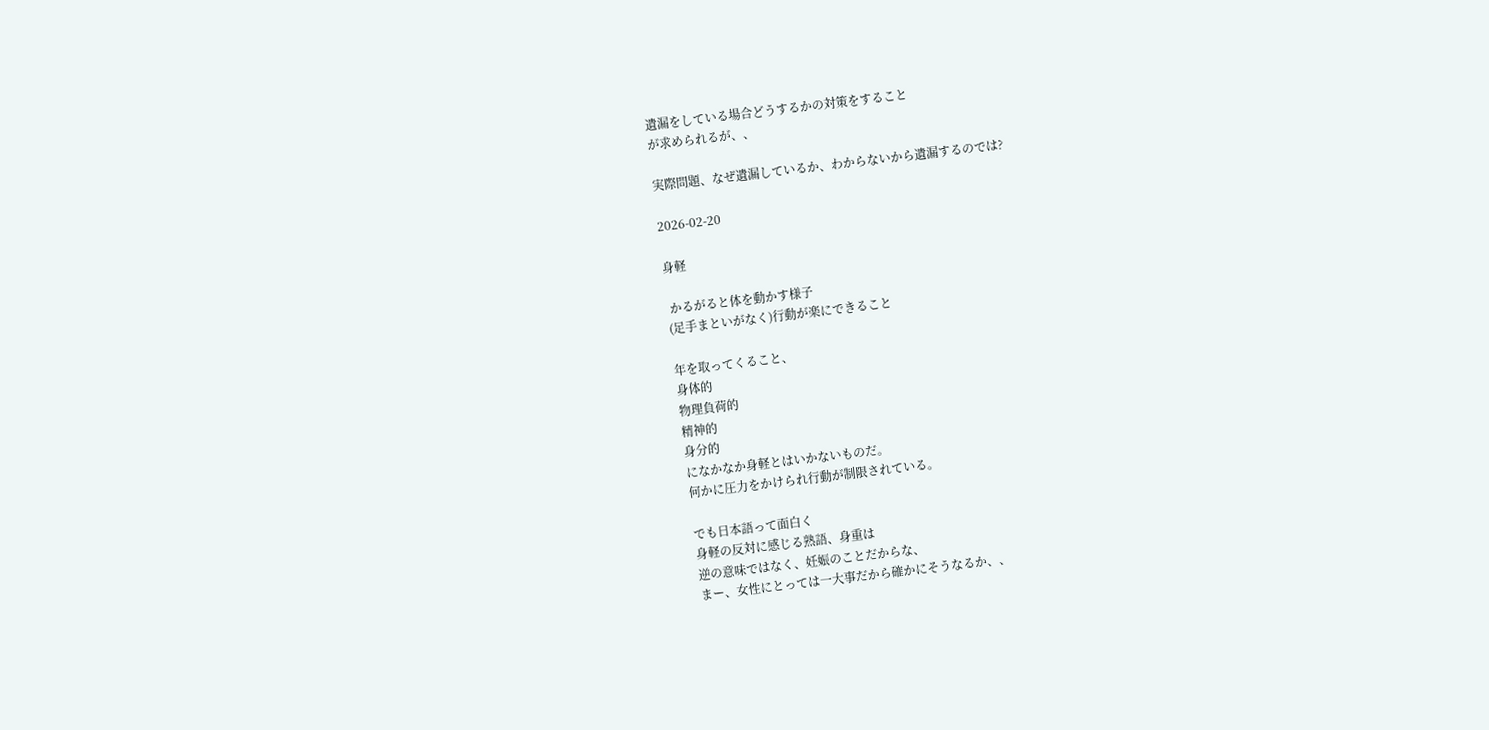遺漏をしている場合どうするかの対策をすること
が求められるが、、

実際問題、なぜ遺漏しているか、わからないから遺漏するのでは?

2026-02-20

身軽

 かるがると体を動かす様子
(足手まといがなく)行動が楽にできること

年を取ってくること、
身体的
物理負荷的
精神的
身分的
になかなか身軽とはいかないものだ。
何かに圧力をかけられ行動が制限されている。

でも日本語って面白く
身軽の反対に感じる熟語、身重は
逆の意味ではなく、妊娠のことだからな、
まー、女性にとっては一大事だから確かにそうなるか、、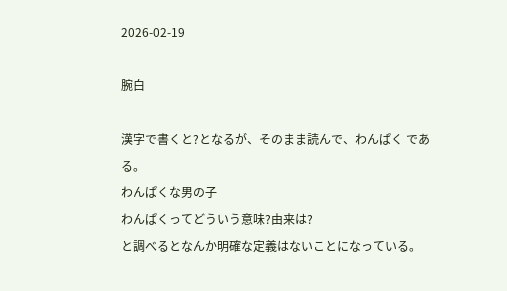2026-02-19

腕白

漢字で書くと?となるが、そのまま読んで、わんぱく である。
わんぱくな男の子
わんぱくってどういう意味?由来は?
と調べるとなんか明確な定義はないことになっている。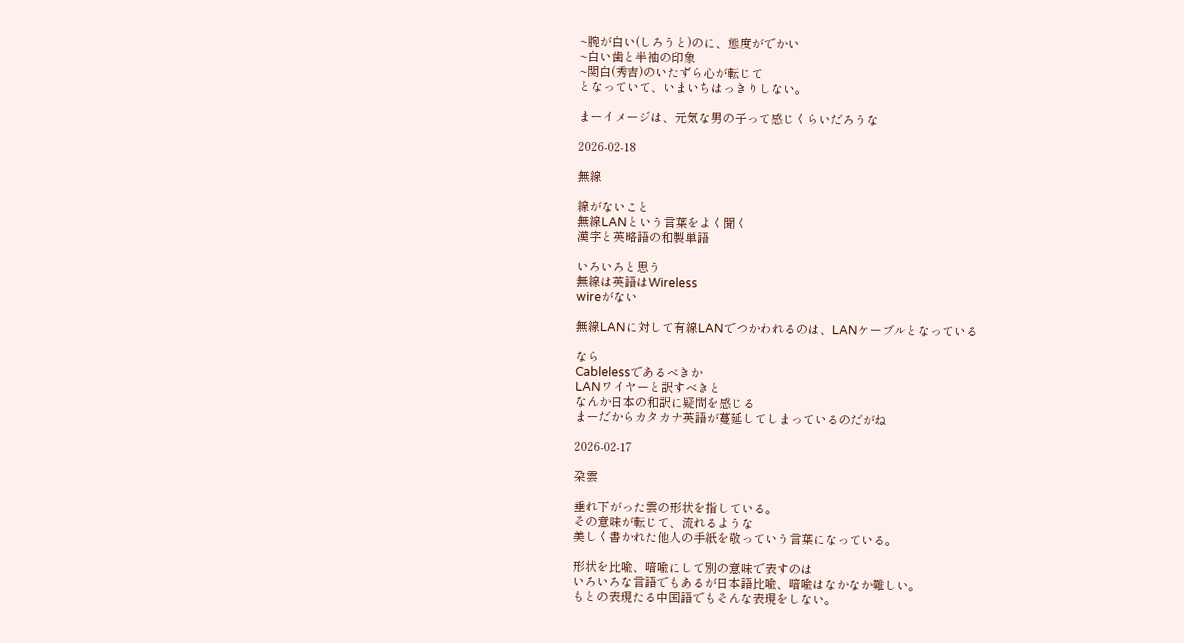~腕が白い(しろうと)のに、態度がでかい
~白い歯と半袖の印象
~関白(秀吉)のいたずら心が転じて
となっていて、いまいちはっきりしない。

まーイメージは、元気な男の子って感じくらいだろうな

2026-02-18

無線

線がないこと
無線LANという言葉をよく聞く
漢字と英略語の和製単語

いろいろと思う
無線は英語はWireless
wireがない

無線LANに対して有線LANでつかわれるのは、LANケーブルとなっている

なら
Cablelessであるべきか
LANワイヤーと訳すべきと
なんか日本の和訳に疑問を感じる
まーだからカタカナ英語が蔓延してしまっているのだがね

2026-02-17

朶雲

垂れ下がった雲の形状を指している。
その意味が転じて、流れるような
美しく書かれた他人の手紙を敬っていう言葉になっている。

形状を比喩、暗喩にして別の意味で表すのは
いろいろな言語でもあるが日本語比喩、暗喩はなかなか難しい。
もとの表現たる中国語でもそんな表現をしない。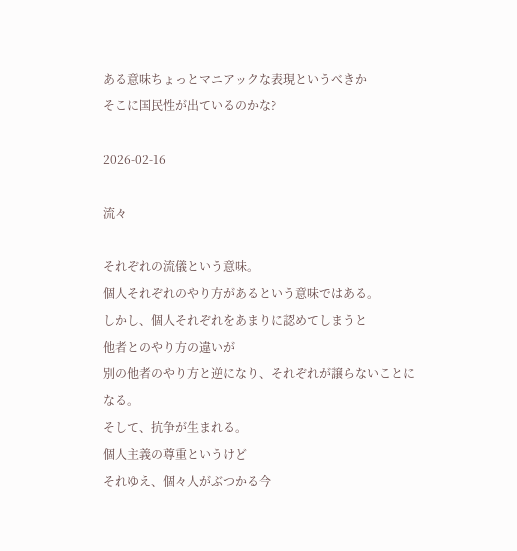ある意味ちょっとマニアックな表現というべきか
そこに国民性が出ているのかな?

2026-02-16

流々

それぞれの流儀という意味。
個人それぞれのやり方があるという意味ではある。
しかし、個人それぞれをあまりに認めてしまうと
他者とのやり方の違いが
別の他者のやり方と逆になり、それぞれが譲らないことになる。
そして、抗争が生まれる。
個人主義の尊重というけど
それゆえ、個々人がぶつかる今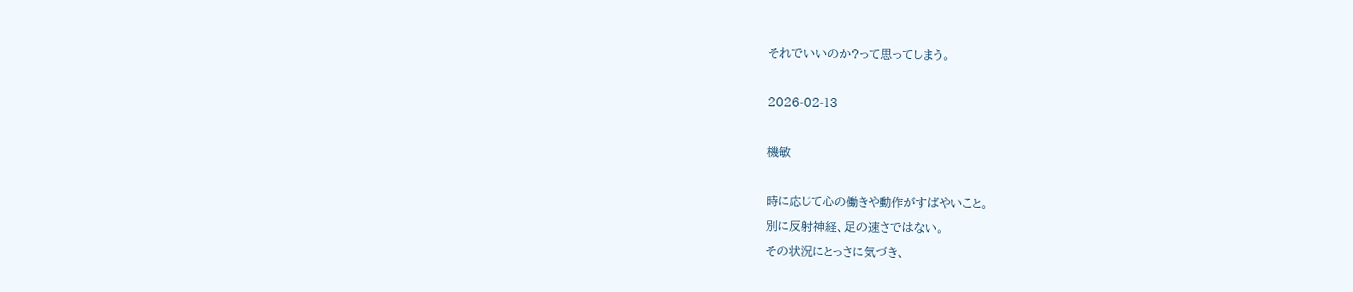それでいいのか?って思ってしまう。

2026-02-13

機敏

時に応じて心の働きや動作がすばやいこと。
別に反射神経、足の速さではない。
その状況にとっさに気づき、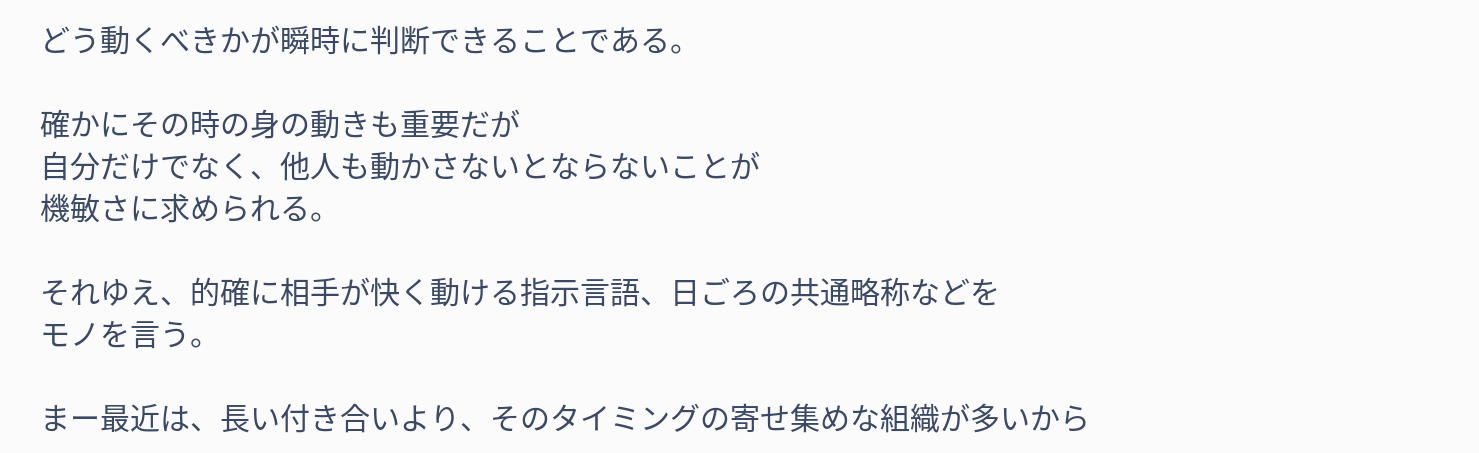どう動くべきかが瞬時に判断できることである。

確かにその時の身の動きも重要だが
自分だけでなく、他人も動かさないとならないことが
機敏さに求められる。

それゆえ、的確に相手が快く動ける指示言語、日ごろの共通略称などを
モノを言う。

まー最近は、長い付き合いより、そのタイミングの寄せ集めな組織が多いから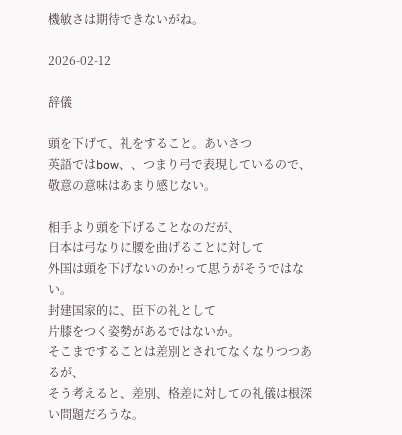機敏さは期待できないがね。

2026-02-12

辞儀

頭を下げて、礼をすること。あいさつ
英語ではbow、、つまり弓で表現しているので、
敬意の意味はあまり感じない。

相手より頭を下げることなのだが、
日本は弓なりに腰を曲げることに対して
外国は頭を下げないのか!って思うがそうではない。
封建国家的に、臣下の礼として
片膝をつく姿勢があるではないか。
そこまですることは差別とされてなくなりつつあるが、
そう考えると、差別、格差に対しての礼儀は根深い問題だろうな。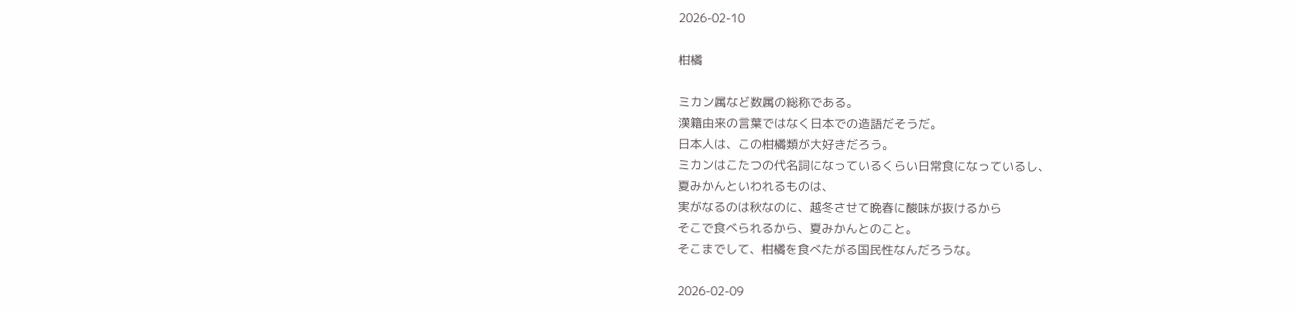2026-02-10

柑橘

ミカン属など数属の総称である。
漢籍由来の言葉ではなく日本での造語だそうだ。
日本人は、この柑橘類が大好きだろう。
ミカンはこたつの代名詞になっているくらい日常食になっているし、
夏みかんといわれるものは、
実がなるのは秋なのに、越冬させて晩春に酸味が抜けるから
そこで食べられるから、夏みかんとのこと。
そこまでして、柑橘を食べたがる国民性なんだろうな。

2026-02-09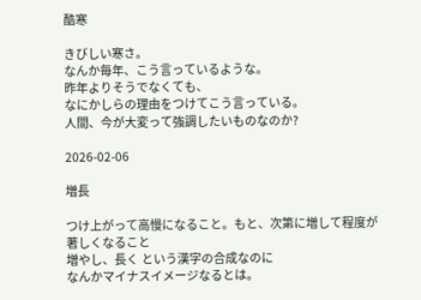酷寒

きびしい寒さ。
なんか毎年、こう言っているような。
昨年よりそうでなくても、
なにかしらの理由をつけてこう言っている。
人間、今が大変って強調したいものなのか?

2026-02-06

増長

つけ上がって高慢になること。もと、次第に増して程度が著しくなること
増やし、長く という漢字の合成なのに
なんかマイナスイメージなるとは。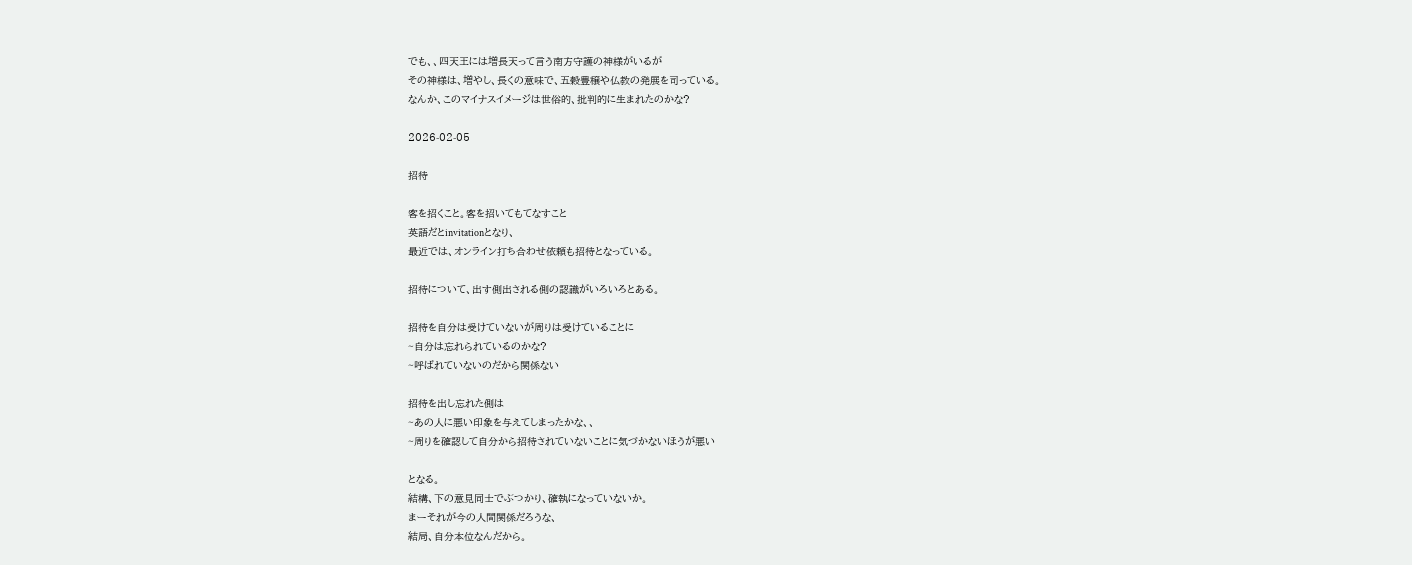でも、、四天王には増長天って言う南方守護の神様がいるが
その神様は、増やし、長くの意味で、五穀豊穣や仏教の発展を司っている。
なんか、このマイナスイメージは世俗的、批判的に生まれたのかな?

2026-02-05

招待

客を招くこと。客を招いてもてなすこと
英語だとinvitationとなり、
最近では、オンライン打ち合わせ依頼も招待となっている。

招待について、出す側出される側の認識がいろいろとある。

招待を自分は受けていないが周りは受けていることに
~自分は忘れられているのかな?
~呼ばれていないのだから関係ない

招待を出し忘れた側は
~あの人に悪い印象を与えてしまったかな、、
~周りを確認して自分から招待されていないことに気づかないほうが悪い

となる。
結構、下の意見同士でぶつかり、確執になっていないか。
まーそれが今の人間関係だろうな、
結局、自分本位なんだから。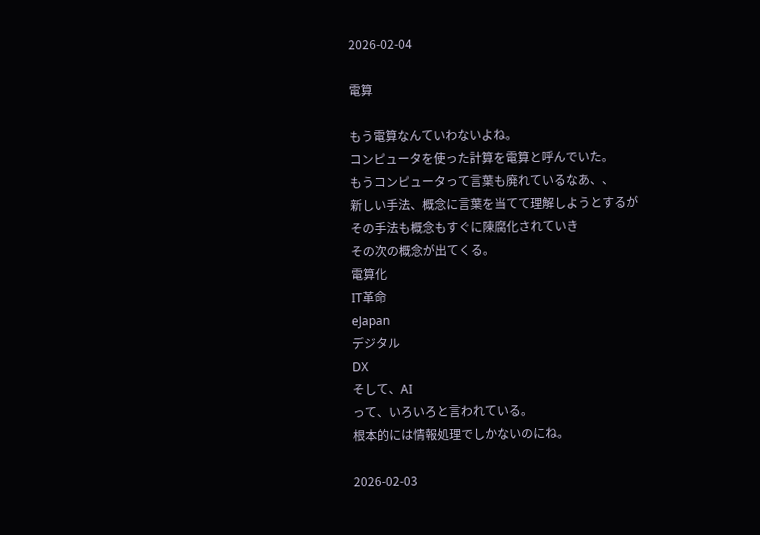2026-02-04

電算

もう電算なんていわないよね。
コンピュータを使った計算を電算と呼んでいた。
もうコンピュータって言葉も廃れているなあ、、
新しい手法、概念に言葉を当てて理解しようとするが
その手法も概念もすぐに陳腐化されていき
その次の概念が出てくる。
電算化
IT革命
eJapan
デジタル
DX
そして、AI
って、いろいろと言われている。
根本的には情報処理でしかないのにね。

2026-02-03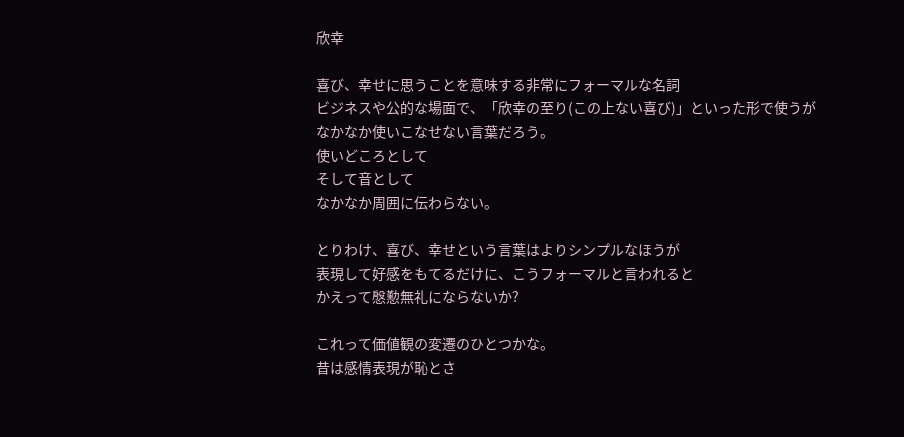欣幸

喜び、幸せに思うことを意味する非常にフォーマルな名詞
ビジネスや公的な場面で、「欣幸の至り(この上ない喜び)」といった形で使うが
なかなか使いこなせない言葉だろう。
使いどころとして
そして音として
なかなか周囲に伝わらない。

とりわけ、喜び、幸せという言葉はよりシンプルなほうが
表現して好感をもてるだけに、こうフォーマルと言われると
かえって慇懃無礼にならないか?

これって価値観の変遷のひとつかな。
昔は感情表現が恥とさ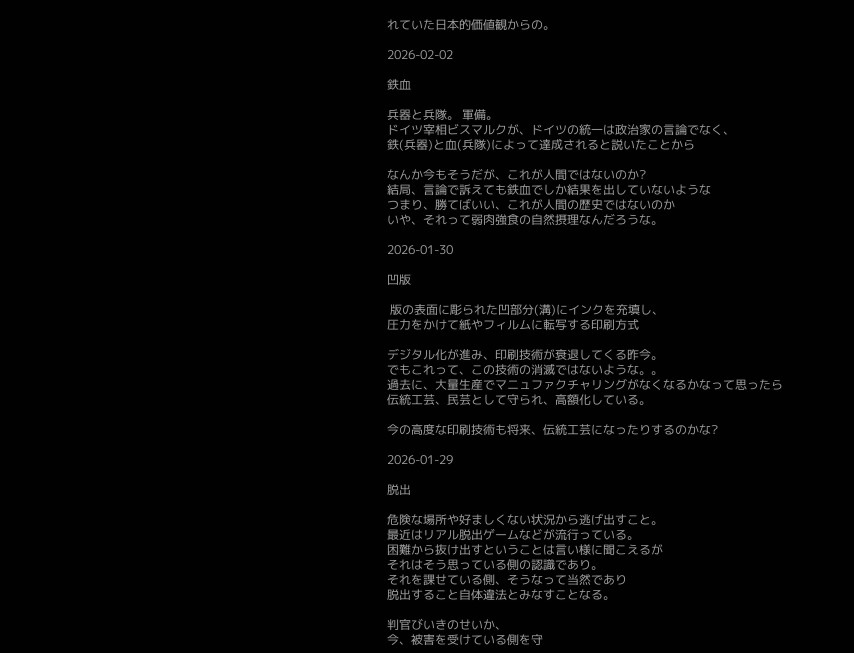れていた日本的価値観からの。

2026-02-02

鉄血

兵器と兵隊。 軍備。
ドイツ宰相ビスマルクが、ドイツの統一は政治家の言論でなく、
鉄(兵器)と血(兵隊)によって達成されると説いたことから

なんか今もそうだが、これが人間ではないのか?
結局、言論で訴えても鉄血でしか結果を出していないような
つまり、勝てばいい、これが人間の歴史ではないのか
いや、それって弱肉強食の自然摂理なんだろうな。

2026-01-30

凹版

 版の表面に彫られた凹部分(溝)にインクを充填し、
圧力をかけて紙やフィルムに転写する印刷方式

デジタル化が進み、印刷技術が衰退してくる昨今。
でもこれって、この技術の消滅ではないような。。
過去に、大量生産でマニュファクチャリングがなくなるかなって思ったら
伝統工芸、民芸として守られ、高額化している。

今の高度な印刷技術も将来、伝統工芸になったりするのかな?

2026-01-29

脱出

危険な場所や好ましくない状況から逃げ出すこと。
最近はリアル脱出ゲームなどが流行っている。
困難から抜け出すということは言い様に聞こえるが
それはそう思っている側の認識であり。
それを課せている側、そうなって当然であり
脱出すること自体違法とみなすことなる。

判官びいきのせいか、
今、被害を受けている側を守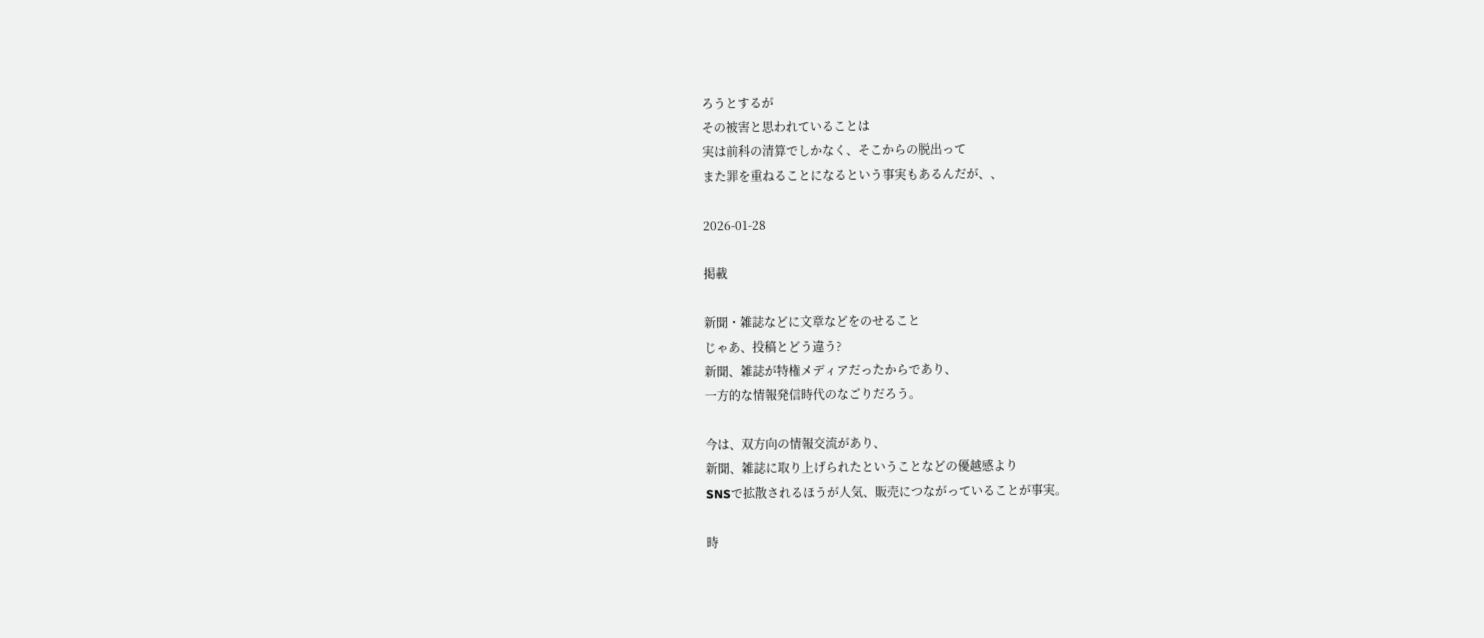ろうとするが
その被害と思われていることは
実は前科の清算でしかなく、そこからの脱出って
また罪を重ねることになるという事実もあるんだが、、

2026-01-28

掲載

新聞・雑誌などに文章などをのせること
じゃあ、投稿とどう違う?
新聞、雑誌が特権メディアだったからであり、
一方的な情報発信時代のなごりだろう。

今は、双方向の情報交流があり、
新聞、雑誌に取り上げられたということなどの優越感より
SNSで拡散されるほうが人気、販売につながっていることが事実。

時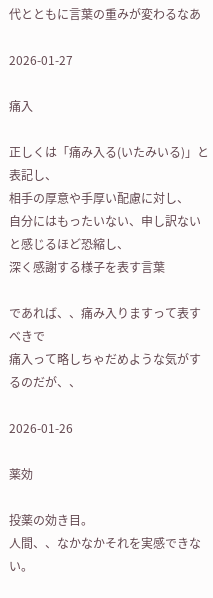代とともに言葉の重みが変わるなあ

2026-01-27

痛入

正しくは「痛み入る(いたみいる)」と表記し、
相手の厚意や手厚い配慮に対し、
自分にはもったいない、申し訳ないと感じるほど恐縮し、
深く感謝する様子を表す言葉

であれば、、痛み入りますって表すべきで
痛入って略しちゃだめような気がするのだが、、

2026-01-26

薬効

投薬の効き目。
人間、、なかなかそれを実感できない。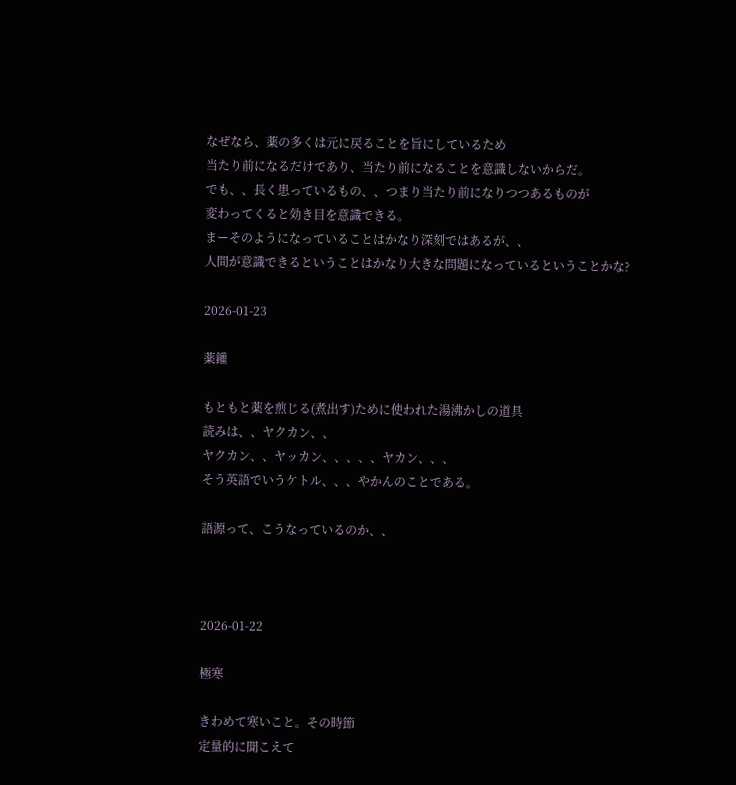なぜなら、薬の多くは元に戻ることを旨にしているため
当たり前になるだけであり、当たり前になることを意識しないからだ。
でも、、長く患っているもの、、つまり当たり前になりつつあるものが
変わってくると効き目を意識できる。
まーそのようになっていることはかなり深刻ではあるが、、
人間が意識できるということはかなり大きな問題になっているということかな?

2026-01-23

薬鑵

もともと薬を煎じる(煮出す)ために使われた湯沸かしの道具
読みは、、ヤクカン、、
ヤクカン、、ヤッカン、、、、、ヤカン、、、
そう英語でいうケトル、、、やかんのことである。

語源って、こうなっているのか、、



2026-01-22

極寒

きわめて寒いこと。その時節
定量的に聞こえて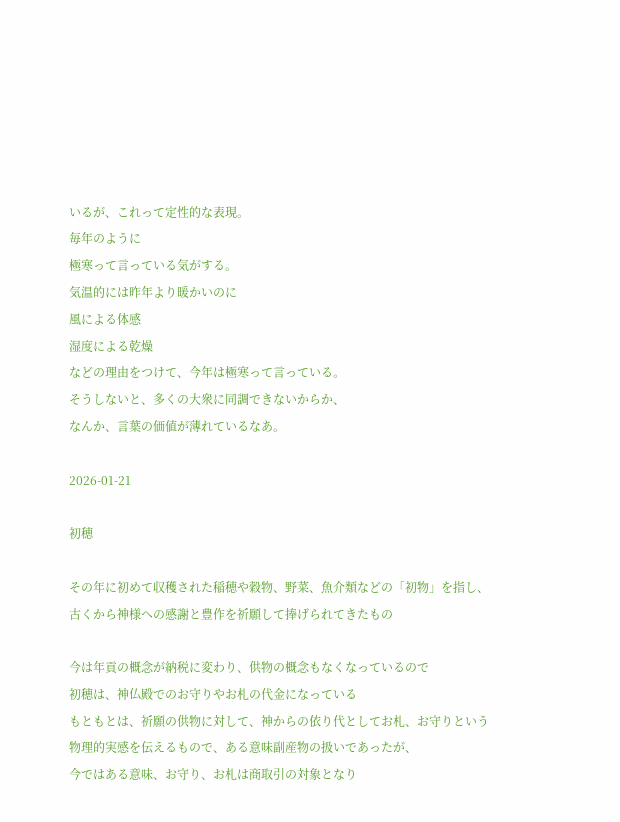いるが、これって定性的な表現。
毎年のように
極寒って言っている気がする。
気温的には昨年より暖かいのに
風による体感
湿度による乾燥
などの理由をつけて、今年は極寒って言っている。
そうしないと、多くの大衆に同調できないからか、
なんか、言葉の価値が薄れているなあ。

2026-01-21

初穂

その年に初めて収穫された稲穂や穀物、野菜、魚介類などの「初物」を指し、
古くから神様への感謝と豊作を祈願して捧げられてきたもの

今は年貢の概念が納税に変わり、供物の概念もなくなっているので
初穂は、神仏殿でのお守りやお札の代金になっている
もともとは、祈願の供物に対して、神からの依り代としてお札、お守りという
物理的実感を伝えるもので、ある意味副産物の扱いであったが、
今ではある意味、お守り、お札は商取引の対象となり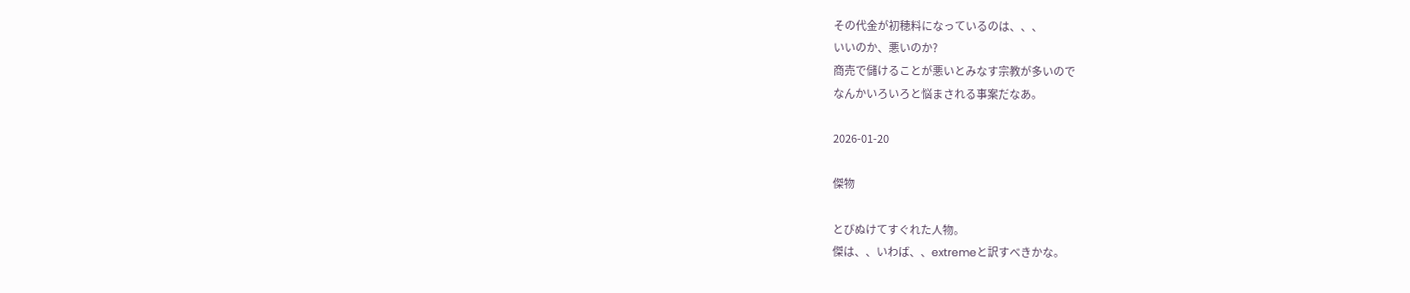その代金が初穂料になっているのは、、、
いいのか、悪いのか?
商売で儲けることが悪いとみなす宗教が多いので
なんかいろいろと悩まされる事案だなあ。

2026-01-20

傑物

とびぬけてすぐれた人物。
傑は、、いわば、、extremeと訳すべきかな。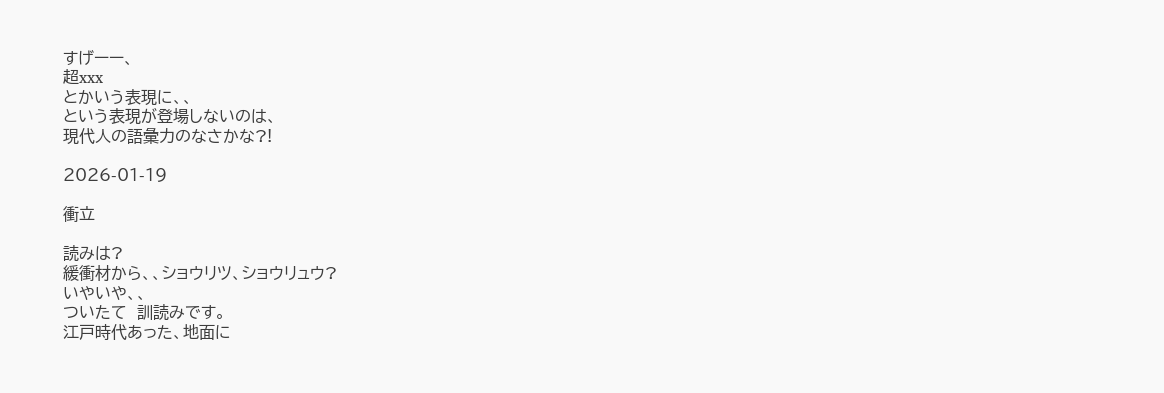すげーー、
超xxx
とかいう表現に、、
という表現が登場しないのは、
現代人の語彙力のなさかな?!

2026-01-19

衝立

読みは?
緩衝材から、、ショウリツ、ショウリュウ?
いやいや、、
ついたて  訓読みです。
江戸時代あった、地面に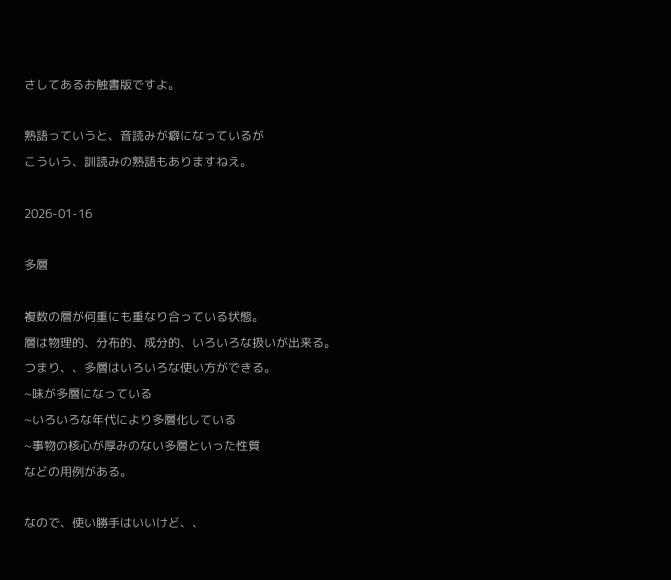さしてあるお触書版ですよ。

熟語っていうと、音読みが癖になっているが
こういう、訓読みの熟語もありますねえ。

2026-01-16

多層

複数の層が何重にも重なり合っている状態。
層は物理的、分布的、成分的、いろいろな扱いが出来る。
つまり、、多層はいろいろな使い方ができる。
~味が多層になっている
~いろいろな年代により多層化している
~事物の核心が厚みのない多層といった性質
などの用例がある。

なので、使い勝手はいいけど、、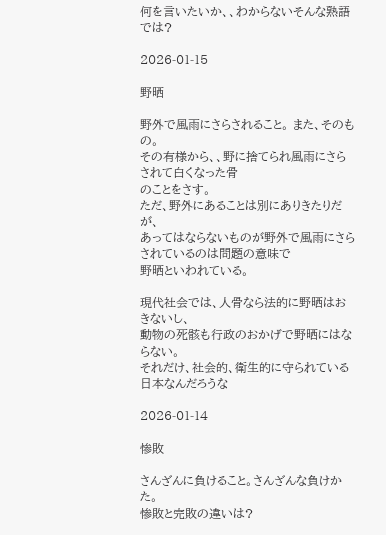何を言いたいか、、わからないそんな熟語では?

2026-01-15

野晒

野外で風雨にさらされること。 また、そのもの。
その有様から、、野に捨てられ風雨にさらされて白くなった骨
のことをさす。
ただ、野外にあることは別にありきたりだが、
あってはならないものが野外で風雨にさらされているのは問題の意味で
野晒といわれている。

現代社会では、人骨なら法的に野晒はおきないし、
動物の死骸も行政のおかげで野晒にはならない。
それだけ、社会的、衛生的に守られている日本なんだろうな

2026-01-14

惨敗

さんざんに負けること。さんざんな負けかた。
惨敗と完敗の違いは?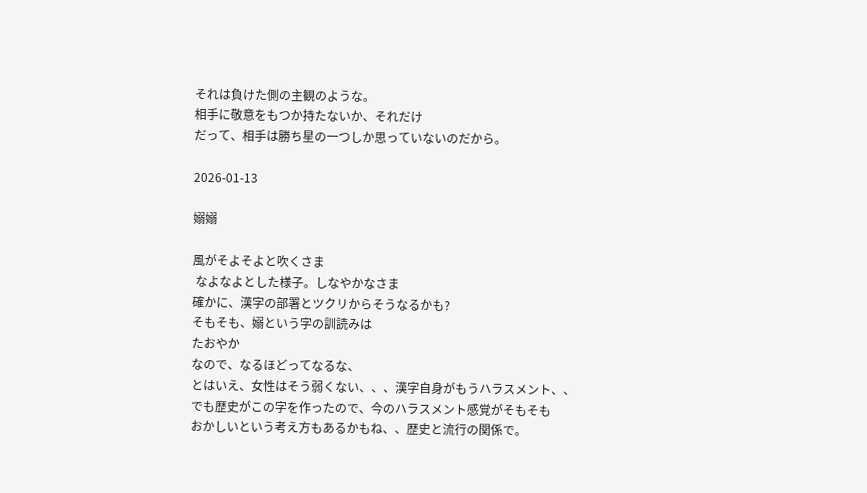それは負けた側の主観のような。
相手に敬意をもつか持たないか、それだけ
だって、相手は勝ち星の一つしか思っていないのだから。

2026-01-13

嫋嫋

風がそよそよと吹くさま
 なよなよとした様子。しなやかなさま
確かに、漢字の部署とツクリからそうなるかも?
そもそも、嫋という字の訓読みは
たおやか
なので、なるほどってなるな、
とはいえ、女性はそう弱くない、、、漢字自身がもうハラスメント、、
でも歴史がこの字を作ったので、今のハラスメント感覚がそもそも
おかしいという考え方もあるかもね、、歴史と流行の関係で。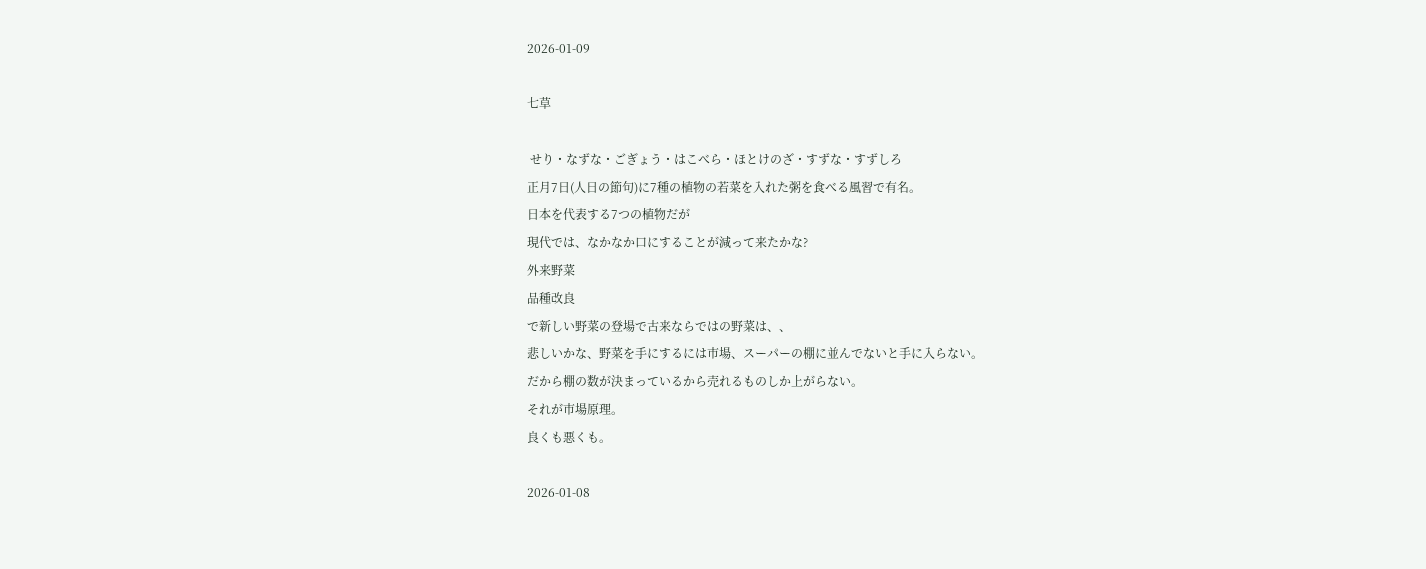2026-01-09

七草

 せり・なずな・ごぎょう・はこべら・ほとけのざ・すずな・すずしろ
正月7日(人日の節句)に7種の植物の若菜を入れた粥を食べる風習で有名。
日本を代表する7つの植物だが
現代では、なかなか口にすることが減って来たかな?
外来野菜
品種改良
で新しい野菜の登場で古来ならではの野菜は、、
悲しいかな、野菜を手にするには市場、スーパーの棚に並んでないと手に入らない。
だから棚の数が決まっているから売れるものしか上がらない。
それが市場原理。
良くも悪くも。

2026-01-08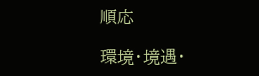順応

環境・境遇・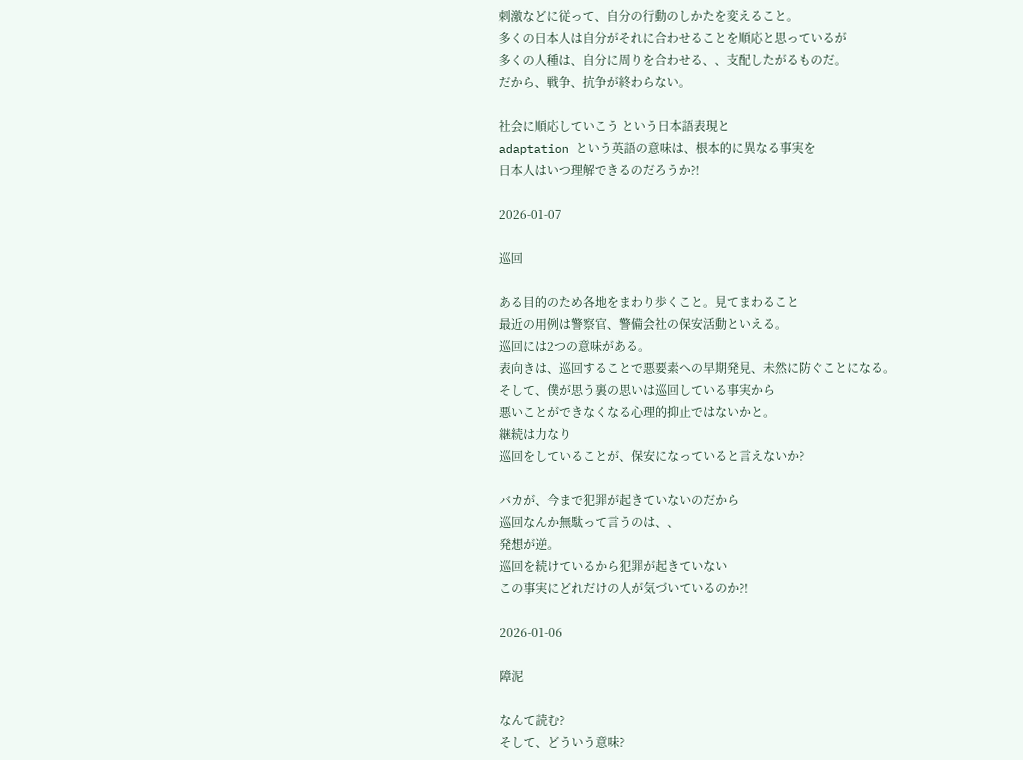刺激などに従って、自分の行動のしかたを変えること。
多くの日本人は自分がそれに合わせることを順応と思っているが
多くの人種は、自分に周りを合わせる、、支配したがるものだ。
だから、戦争、抗争が終わらない。

社会に順応していこう という日本語表現と
adaptation という英語の意味は、根本的に異なる事実を
日本人はいつ理解できるのだろうか?!

2026-01-07

巡回

ある目的のため各地をまわり歩くこと。見てまわること
最近の用例は警察官、警備会社の保安活動といえる。
巡回には2つの意味がある。
表向きは、巡回することで悪要素への早期発見、未然に防ぐことになる。
そして、僕が思う裏の思いは巡回している事実から
悪いことができなくなる心理的抑止ではないかと。
継続は力なり
巡回をしていることが、保安になっていると言えないか?

バカが、今まで犯罪が起きていないのだから
巡回なんか無駄って言うのは、、
発想が逆。
巡回を続けているから犯罪が起きていない
この事実にどれだけの人が気づいているのか?!

2026-01-06

障泥

なんて読む?
そして、どういう意味?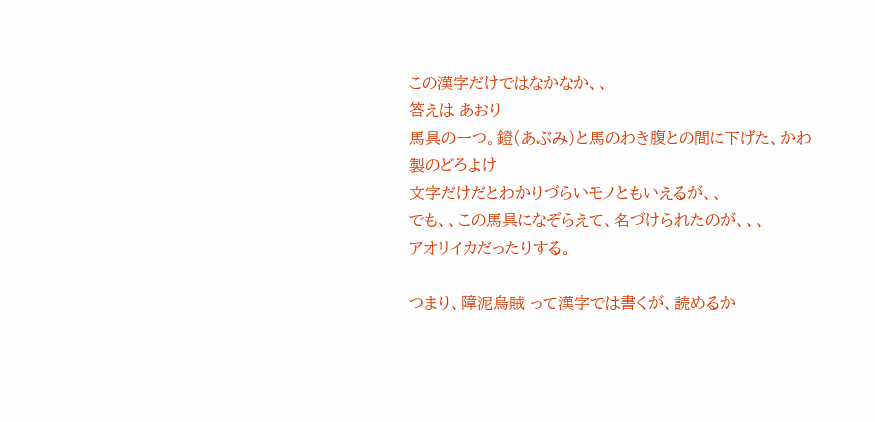この漢字だけではなかなか、、
答えは あおり
馬具の一つ。鐙(あぶみ)と馬のわき腹との間に下げた、かわ製のどろよけ
文字だけだとわかりづらいモノともいえるが、、
でも、、この馬具になぞらえて、名づけられたのが、、、
アオリイカだったりする。

つまり、障泥烏賊 って漢字では書くが、読めるか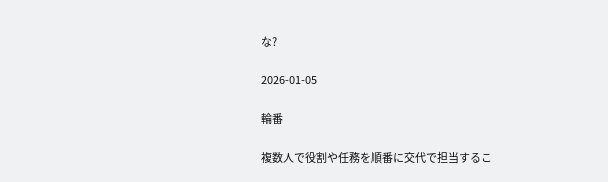な?

2026-01-05

輪番

複数人で役割や任務を順番に交代で担当するこ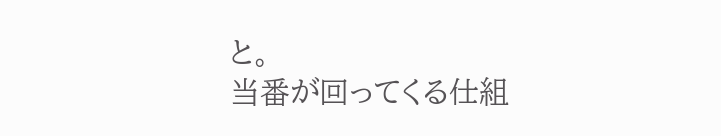と。
当番が回ってくる仕組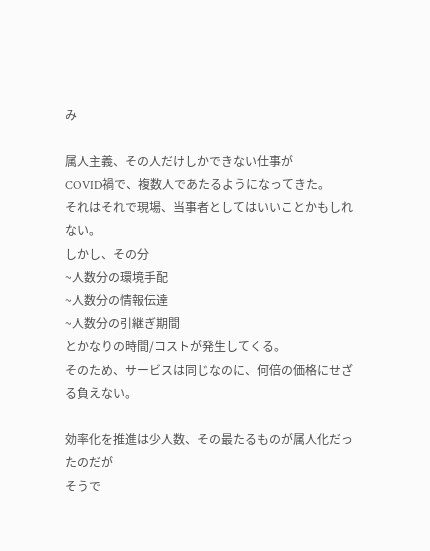み

属人主義、その人だけしかできない仕事が
COVID禍で、複数人であたるようになってきた。
それはそれで現場、当事者としてはいいことかもしれない。
しかし、その分
~人数分の環境手配
~人数分の情報伝達
~人数分の引継ぎ期間
とかなりの時間/コストが発生してくる。
そのため、サービスは同じなのに、何倍の価格にせざる負えない。

効率化を推進は少人数、その最たるものが属人化だったのだが
そうで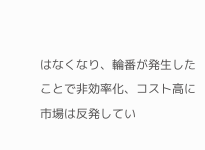はなくなり、輪番が発生したことで非効率化、コスト高に
市場は反発してい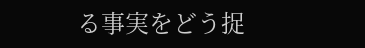る事実をどう捉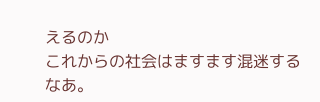えるのか
これからの社会はますます混迷するなあ。